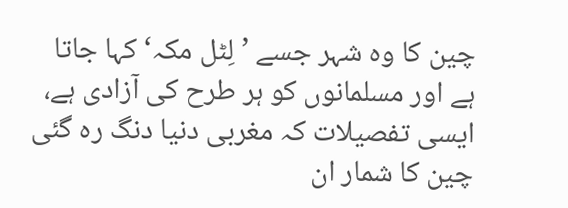چین کا وہ شہر جسے ’لِٹل مکہ‘ کہا جاتا ہے اور مسلمانوں کو ہر طرح کی آزادی ہے، ایسی تفصیلات کہ مغربی دنیا دنگ رہ گئی
چین کا شمار ان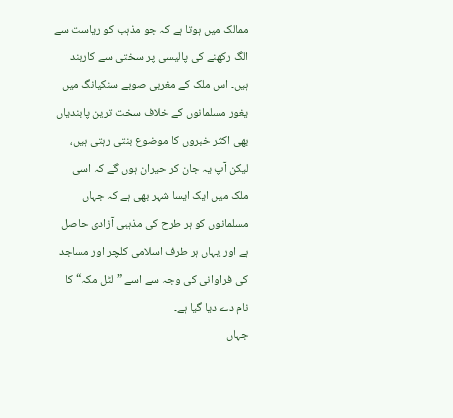ممالک میں ہوتا ہے کہ جو مذہب کو ریاست سے الگ رکھنے کی پالیسی پر سختی سے کاربند ہیں۔ اس ملک کے مغربی صوبے سنکیانگ میں یغور مسلمانوں کے خلاف سخت ترین پابندیاں بھی اکثر خبروں کا موضوع بنتی رہتی ہیں، لیکن آپ یہ جان کر حیران ہوں گے کہ اسی ملک میں ایک ایسا شہر بھی ہے کہ جہاں مسلمانوں کو ہر طرح کی مذہبی آزادی حاصل ہے اور یہاں ہر طرف اسلامی کلچر اور مساجد کی فراوانی کی وجہ سے اسے ”لٹل مکہ“ کا نام دے دیا گیا ہے۔
جہاں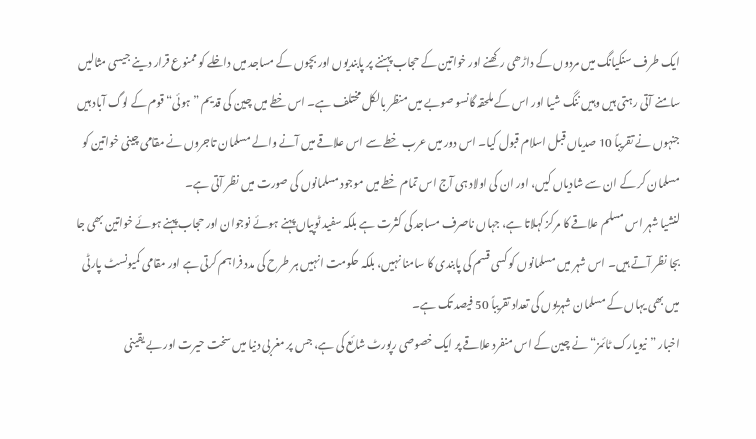ایک طرف سنکیانگ میں مردوں کے داڑھی رکھنے اور خواتین کے حجاب پہننے پر پابندیوں اور بچوں کے مساجد میں داخلے کو ممنوع قرار دینے جیسی مثالیں سامنے آتی رہتی ہیں وہیں ننگ شیا اور اس کے ملحقہ گانسو صوبے میں منظر بالکل مختلف ہے۔ اس خطے میں چین کی قدیم ”ہوئی“ قوم کے لوگ آباد ہیں جنہوں نے تقریباً 10 صدیاں قبل اسلام قبول کیا۔ اس دور میں عرب خطے سے اس علاقے میں آنے والے مسلمان تاجروں نے مقامی چینی خواتین کو مسلمان کر کے ان سے شادیاں کیں، اور ان کی اولاد ہی آج اس تمام خطے میں موجود مسلمانوں کی صورت میں نظر آتی ہے۔
لنشیا شہر اس مسلم علاقے کا مرکز کہلاتا ہے، جہاں ناصرف مساجد کی کثرت ہے بلکہ سفید ٹوپیاں پہنے ہوئے نوجوان اور حجاب پہنے ہوئے خواتین بھی جا بجا نظر آتے ہیں۔ اس شہر میں مسلمانوں کو کسی قسم کی پابندی کا سامنا نہیں، بلکہ حکومت انہیں ہر طرح کی مدد فراہم کرتی ہے اور مقامی کمیونسٹ پارٹی میں بھی یہاں کے مسلمان شہریوں کی تعداد تقریباً 50 فیصد تک ہے۔
اخبار ”نیویارک ٹائمز“ نے چین کے اس منفرد علاقے پر ایک خصوصی رپورٹ شائع کی ہے، جس پر مغربی دنیا میں سخت حیرت اور بے یقینی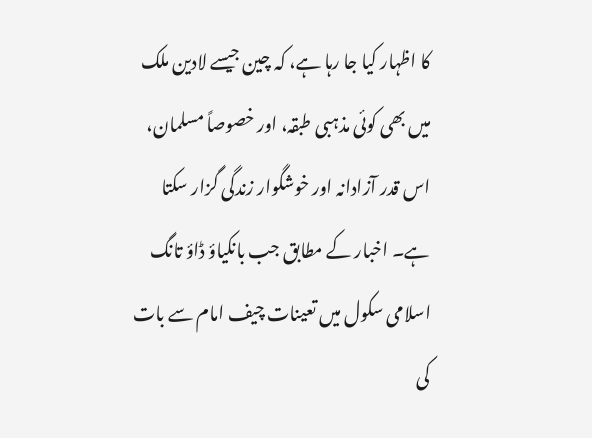کا اظہار کیا جا رہا ہے، کہ چین جیسے لادین ملک میں بھی کوئی مذہبی طبقہ، اور خصوصاً مسلمان، اس قدر آزادانہ اور خوشگوار زندگی گزار سکتا ہے۔ اخبار کے مطابق جب بانکیاؤ ڈاؤ تانگ اسلامی سکول میں تعینات چیف امام سے بات کی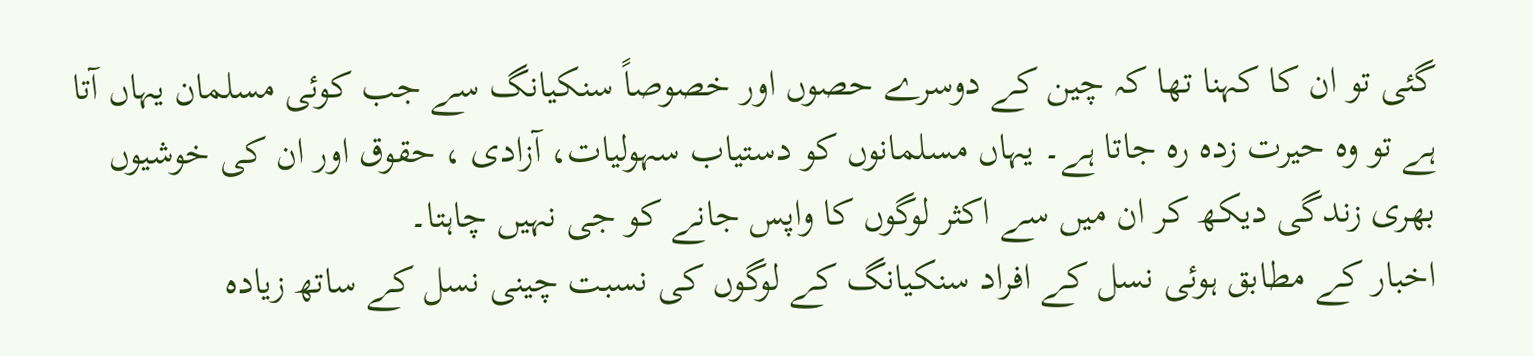گئی تو ان کا کہنا تھا کہ چین کے دوسرے حصوں اور خصوصاً سنکیانگ سے جب کوئی مسلمان یہاں آتا ہے تو وہ حیرت زدہ رہ جاتا ہے۔ یہاں مسلمانوں کو دستیاب سہولیات، آزادی ، حقوق اور ان کی خوشیوں بھری زندگی دیکھ کر ان میں سے اکثر لوگوں کا واپس جانے کو جی نہیں چاہتا۔
اخبار کے مطابق ہوئی نسل کے افراد سنکیانگ کے لوگوں کی نسبت چینی نسل کے ساتھ زیادہ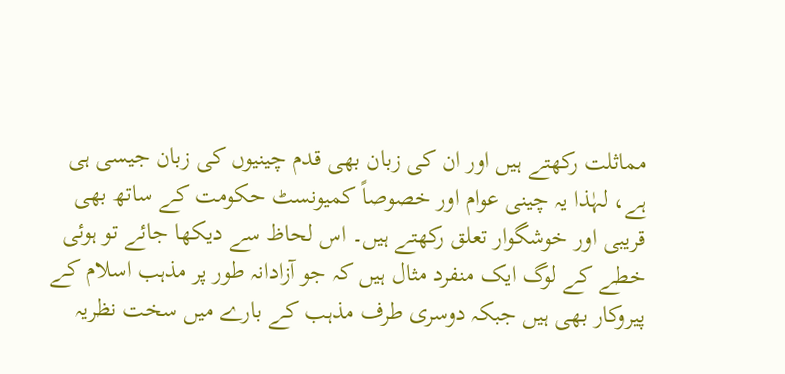مماثلت رکھتے ہیں اور ان کی زبان بھی قدم چینیوں کی زبان جیسی ہی ہے، لہٰذا یہ چینی عوام اور خصوصاً کمیونسٹ حکومت کے ساتھ بھی قریبی اور خوشگوار تعلق رکھتے ہیں۔ اس لحاظ سے دیکھا جائے تو ہوئی خطے کے لوگ ایک منفرد مثال ہیں کہ جو آزادانہ طور پر مذہب اسلام کے پیروکار بھی ہیں جبکہ دوسری طرف مذہب کے بارے میں سخت نظریہ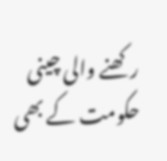رکھنے والی چینی حکومت کے بھی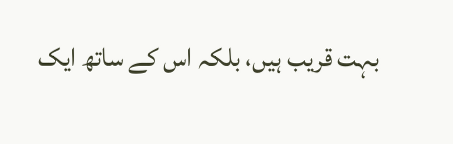بہت قریب ہیں، بلکہ اس کے ساتھ ایک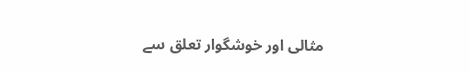مثالی اور خوشگوار تعلق سے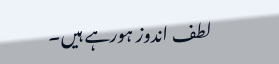لطف اندوز ہورہے ہیں۔